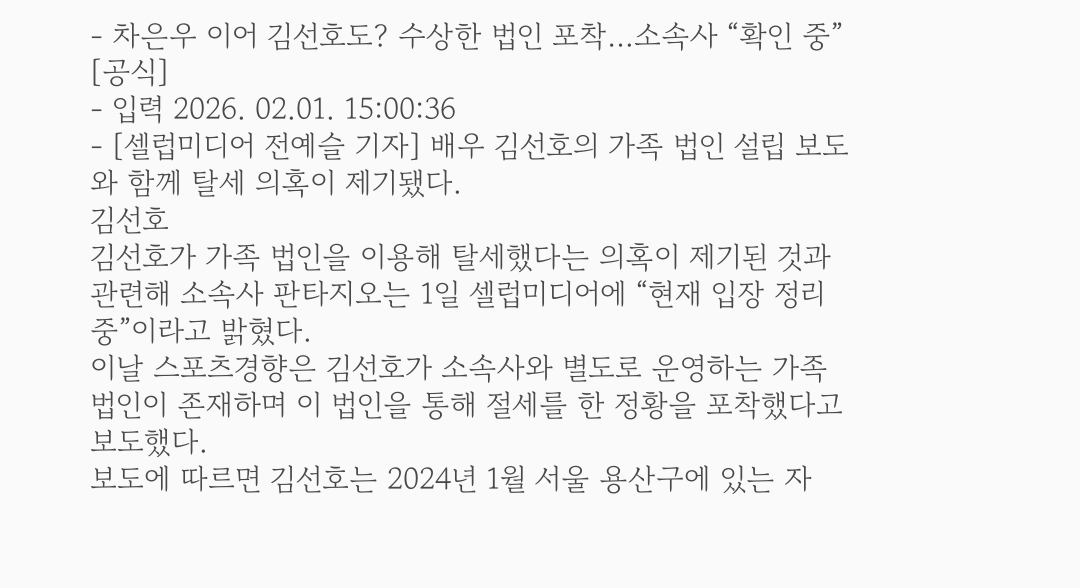- 차은우 이어 김선호도? 수상한 법인 포착…소속사 “확인 중” [공식]
- 입력 2026. 02.01. 15:00:36
- [셀럽미디어 전예슬 기자] 배우 김선호의 가족 법인 설립 보도와 함께 탈세 의혹이 제기됐다.
김선호
김선호가 가족 법인을 이용해 탈세했다는 의혹이 제기된 것과 관련해 소속사 판타지오는 1일 셀럽미디어에 “현재 입장 정리 중”이라고 밝혔다.
이날 스포츠경향은 김선호가 소속사와 별도로 운영하는 가족 법인이 존재하며 이 법인을 통해 절세를 한 정황을 포착했다고 보도했다.
보도에 따르면 김선호는 2024년 1월 서울 용산구에 있는 자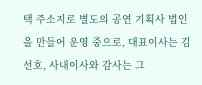택 주소지로 별도의 공연 기획사 법인을 만들어 운영 중으로, 대표이사는 김선호, 사내이사와 감사는 그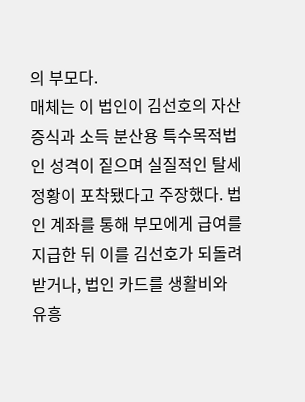의 부모다.
매체는 이 법인이 김선호의 자산 증식과 소득 분산용 특수목적법인 성격이 짙으며 실질적인 탈세 정황이 포착됐다고 주장했다. 법인 계좌를 통해 부모에게 급여를 지급한 뒤 이를 김선호가 되돌려 받거나, 법인 카드를 생활비와 유흥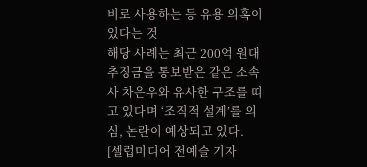비로 사용하는 등 유용 의혹이 있다는 것
해당 사례는 최근 200억 원대 추징금을 통보받은 같은 소속사 차은우와 유사한 구조를 띠고 있다며 ‘조직적 설계’를 의심, 논란이 예상되고 있다.
[셀럽미디어 전예슬 기자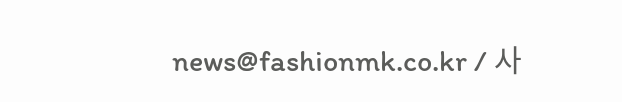news@fashionmk.co.kr / 사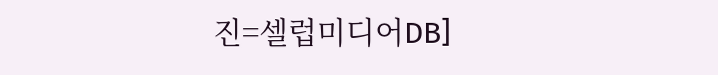진=셀럽미디어DB]